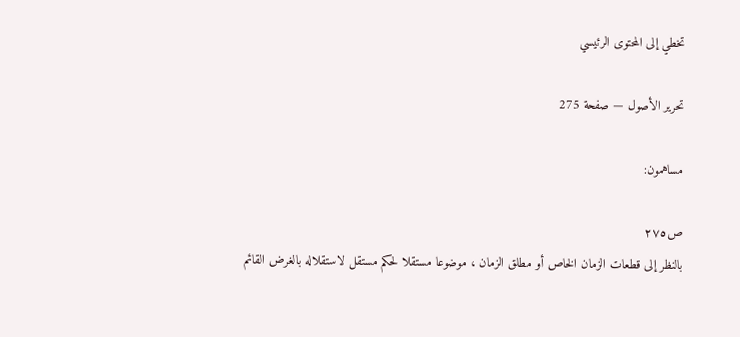تخطي إلى المحتوى الرئيسي

تحرير الأصول — صفحة 275

مساهمون:

ص٢٧٥
بالنظر إلى قطعات الزمان الخاص أو مطلق الزمان ، موضوعا مستقلا لحكم مستقل لاستقلاله بالغرض القائم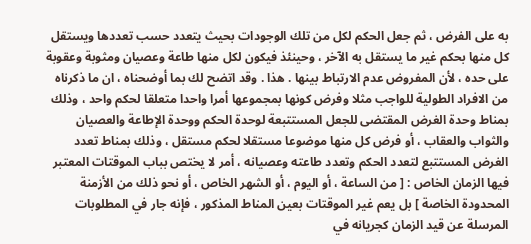به على الفرض ، ثم جعل الحكم لكل من تلك الوجودات بحيث يتعدد حسب تعددها ويستقل كل منها بحكم غير ما يستقل به الآخر ، وحينئذ فيكون لكل منها طاعة وعصيان ومثوبة وعقوبة على حده ، لأن المفروض عدم الارتباط بينها . هذا . وقد اتضح لك بما أوضحناه ، ان ما ذكرناه من الافراد الطولية للواجب مثلا وفرض كونها بمجموعها أمرا واحدا متعلقا لحكم واحد ، وذلك بمناط وحدة الغرض المقتضى للجعل المستتبعة لوحدة الحكم ووحدة الإطاعة والعصيان والثواب والعقاب ، أو فرض كل منها موضوعا مستقلا لحكم مستقل ، وذلك بمناط تعدد الغرض المستتبع لتعدد الحكم وتعدد طاعته وعصيانه ، أمر لا يختص بباب الموقتات المعتبر فيها الزمان الخاص : [ من الساعة ، أو اليوم ، أو الشهر الخاص ، أو نحو ذلك من الأزمنة المحدودة الخاصة ] بل يعم غير الموقتات بعين المناط المذكور ، فإنه جار في المطلوبات المرسلة عن قيد الزمان كجريانه في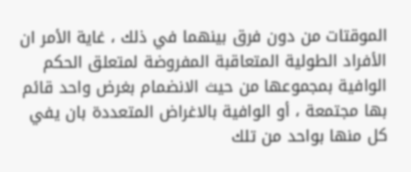الموقتات من دون فرق بينهما في ذلك ، غاية الأمر ان الأفراد الطولية المتعاقبة المفروضة لمتعلق الحكم الوافية بمجموعها من حيث الانضمام بغرض واحد قائم بها مجتمعة ، أو الوافية بالاغراض المتعددة بان يفي كل منها بواحد من تلك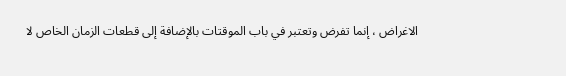الاغراض ، إنما تفرض وتعتبر في باب الموقتات بالإضافة إلى قطعات الزمان الخاص لا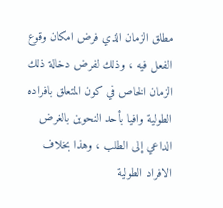مطلق الزمان الذي فرض امكان وقوع الفعل فيه ، وذلك لفرض دخالة ذلك الزمان الخاص في كون المتعلق بافراده الطولية وافيا بأحد النحوين بالغرض الداعي إلى الطلب ، وهذا بخلاف الافراد الطولية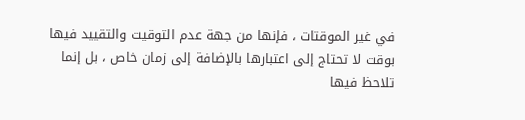في غير الموقتات ، فإنها من جهة عدم التوقيت والتقييد فيها بوقت لا تحتاج إلى اعتبارها بالإضافة إلى زمان خاص ، بل إنما تلاحظ فيها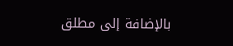بالإضافة إلى مطلق